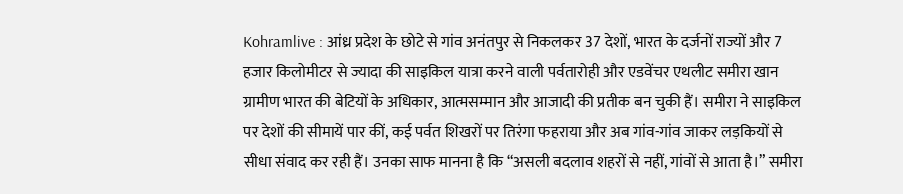Kohramlive : आंध्र प्रदेश के छोटे से गांव अनंतपुर से निकलकर 37 देशों, भारत के दर्जनों राज्यों और 7 हजार किलोमीटर से ज्यादा की साइकिल यात्रा करने वाली पर्वतारोही और एडवेंचर एथलीट समीरा खान ग्रामीण भारत की बेटियों के अधिकार, आत्मसम्मान और आजादी की प्रतीक बन चुकी हैं। समीरा ने साइकिल पर देशों की सीमायें पार कीं, कई पर्वत शिखरों पर तिरंगा फहराया और अब गांव-गांव जाकर लड़कियों से सीधा संवाद कर रही हैं। उनका साफ मानना है कि “असली बदलाव शहरों से नहीं, गांवों से आता है।” समीरा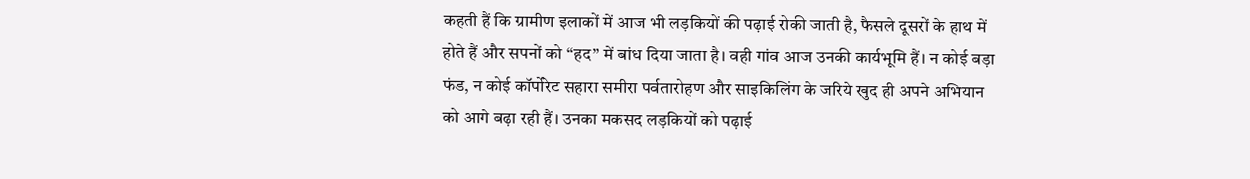कहती हैं कि ग्रामीण इलाकों में आज भी लड़कियों की पढ़ाई रोकी जाती है, फैसले दूसरों के हाथ में होते हैं और सपनों को “हद” में बांध दिया जाता है। वही गांव आज उनकी कार्यभूमि हैं। न कोई बड़ा फंड, न कोई कॉर्पोरेट सहारा समीरा पर्वतारोहण और साइकिलिंग के जरिये खुद ही अपने अभियान को आगे बढ़ा रही हैं। उनका मकसद लड़कियों को पढ़ाई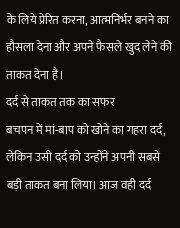के लिये प्रेरित करना, आत्मनिर्भर बनने का हौसला देना और अपने फैसले खुद लेने की ताकत देना है।
दर्द से ताकत तक का सफर
बचपन में मां-बाप को खोने का गहरा दर्द, लेकिन उसी दर्द को उन्होंने अपनी सबसे बड़ी ताकत बना लिया। आज वही दर्द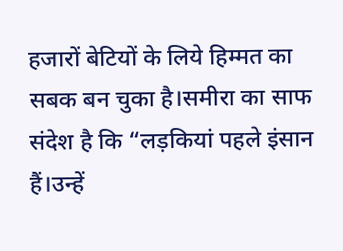हजारों बेटियों के लिये हिम्मत का सबक बन चुका है।समीरा का साफ संदेश है कि “लड़कियां पहले इंसान हैं।उन्हें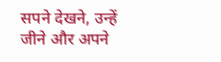सपने देखने, उन्हें जीने और अपने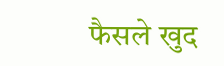फैसले खुद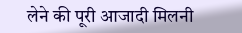लेने की पूरी आजादी मिलनी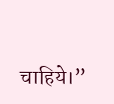चाहिये।”